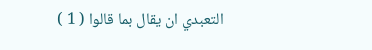التعبدي ان يقال بما قالوا ( 1 )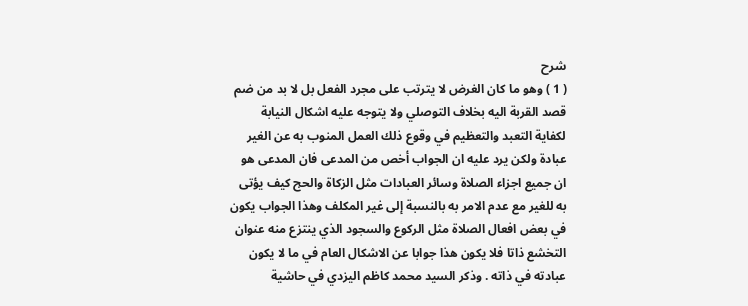شرح
( 1 ) وهو ما كان الغرض لا يترتب على مجرد الفعل بل لا بد من ضم قصد القربة اليه بخلاف التوصلي ولا يتوجه عليه اشكال النيابة لكفاية التعبد والتعظيم في وقوع ذلك العمل المنوب به عن الغير عبادة ولكن يرد عليه ان الجواب أخص من المدعى فان المدعى هو ان جميع اجزاء الصلاة وسائر العبادات مثل الزكاة والحج كيف يؤتى به للغير مع عدم الامر به بالنسبة إلى غير المكلف وهذا الجواب يكون في بعض افعال الصلاة مثل الركوع والسجود الذي ينتزع منه عنوان التخشع ذاتا فلا يكون هذا جوابا عن الاشكال العام في ما لا يكون عبادته في ذاته . وذكر السيد محمد كاظم اليزدي في حاشية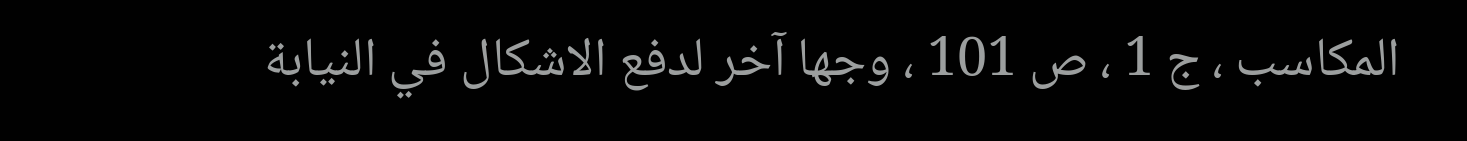المكاسب ، ج 1 ، ص 101 ، وجها آخر لدفع الاشكال في النيابة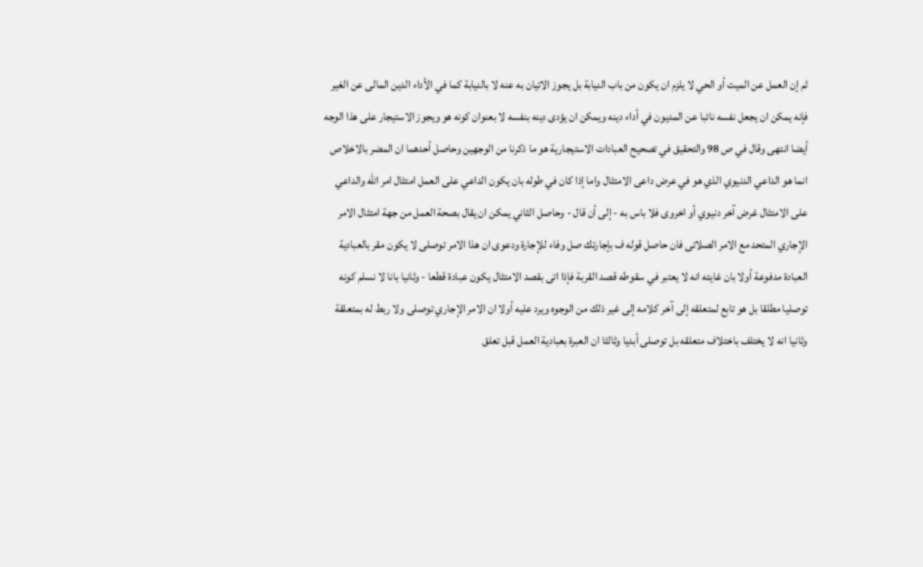ثم إن العمل عن الميت أو الحي لا يلزم ان يكون من باب النيابة بل يجوز الاتيان به عنه لا بالنيابة كما في الأداء الدين المالى عن الغير فإنه يمكن ان يجعل نفسه نائبا عن المديون في أداء دينه ويمكن ان يؤدى دينه بنفسه لا بعنوان كونه هو ويجوز الاستيجار على هذا الوجه أيضا انتهى وقال في ص 98 والتحقيق في تصحيح العبادات الاستيجارية هو ما ذكرنا من الوجهين وحاصل أحدهما ان المضر بالاخلاص انما هو الداعي الدنيوي الذي هو في عرض داعى الامتثال واما إذا كان في طوله بان يكون الداعي على العمل امتثال امر اللّه والداعي على الامتثال غرض آخر دنيوي أو اخروى فلا باس به - إلى أن قال - وحاصل الثاني يمكن ان يقال بصحة العمل من جهة امتثال الامر الإجاري المتحد مع الامر الصلاتى فان حاصل قوله ف بإجارتك صل وفاء للإجارة ودعوى ان هذا الامر توصلى لا يكون مقر بالعبادية العبادة مدفوعة أولا بان غايته انه لا يعتبر في سقوطه قصد القربة فإذا اتى بقصد الامتثال يكون عبادة قطعا - وثانيا بانا لا نسلم كونه توصليا مطلقا بل هو تابع لمتعلقه إلى آخر كلامه إلى غير ذلك من الوجوه ويرد عليه أولا ان الامر الإجاري توصلى ولا ربط له بمتعلقة وثانيا انه لا يختلف باختلاف متعلقه بل توصلى أبديا وثالثا ان العبرة بعبادية العمل قبل تعلق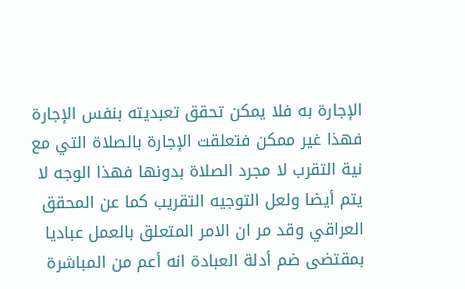الإجارة به فلا يمكن تحقق تعبديته بنفس الإجارة فهذا غير ممكن فتعلقت الإجارة بالصلاة التي مع نية التقرب لا مجرد الصلاة بدونها فهذا الوجه لا يتم أيضا ولعل التوجيه التقريب كما عن المحقق العراقي وقد مر ان الامر المتعلق بالعمل عباديا بمقتضى ضم أدلة العبادة انه أعم من المباشرة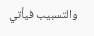والتسبيب فيأتي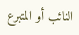النائب أو المتبرع